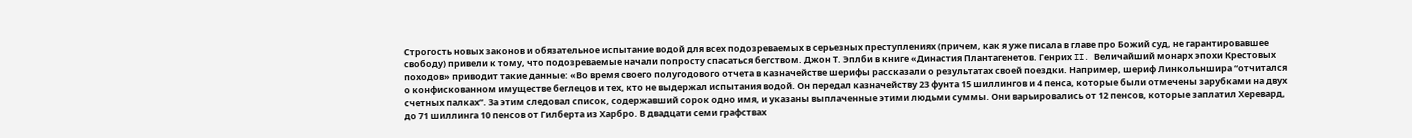Строгость новых законов и обязательное испытание водой для всех подозреваемых в серьезных преступлениях (причем, как я уже писала в главе про Божий суд, не гарантировавшее свободу) привели к тому, что подозреваемые начали попросту спасаться бегством. Джон Т. Эплби в книге «Династия Плантагенетов. Генрих II. Величайший монарх эпохи Крестовых походов» приводит такие данные: «Во время своего полугодового отчета в казначействе шерифы рассказали о результатах своей поездки. Например, шериф Линкольншира “отчитался о конфискованном имуществе беглецов и тех, кто не выдержал испытания водой. Он передал казначейству 23 фунта 15 шиллингов и 4 пенса, которые были отмечены зарубками на двух счетных палках”. За этим следовал список, содержавший сорок одно имя, и указаны выплаченные этими людьми суммы. Они варьировались от 12 пенсов, которые заплатил Херевард, до 71 шиллинга 10 пенсов от Гилберта из Харбро. В двадцати семи графствах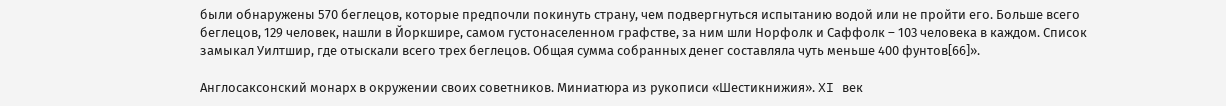были обнаружены 570 беглецов, которые предпочли покинуть страну, чем подвергнуться испытанию водой или не пройти его. Больше всего беглецов, 129 человек, нашли в Йоркшире, самом густонаселенном графстве, за ним шли Норфолк и Саффолк – 103 человека в каждом. Список замыкал Уилтшир, где отыскали всего трех беглецов. Общая сумма собранных денег составляла чуть меньше 400 фунтов[66]».

Англосаксонский монарх в окружении своих советников. Миниатюра из рукописи «Шестикнижия». XI век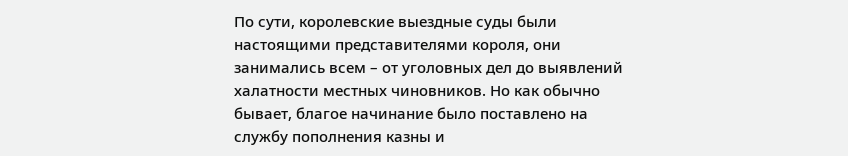По сути, королевские выездные суды были настоящими представителями короля, они занимались всем – от уголовных дел до выявлений халатности местных чиновников. Но как обычно бывает, благое начинание было поставлено на службу пополнения казны и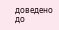доведено до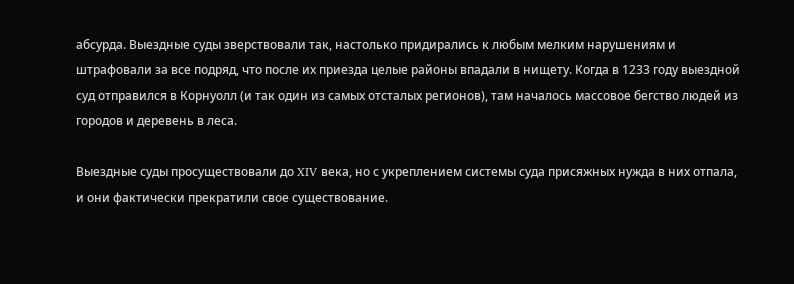абсурда. Выездные суды зверствовали так, настолько придирались к любым мелким нарушениям и штрафовали за все подряд, что после их приезда целые районы впадали в нищету. Когда в 1233 году выездной суд отправился в Корнуолл (и так один из самых отсталых регионов), там началось массовое бегство людей из городов и деревень в леса.

Выездные суды просуществовали до XIV века, но с укреплением системы суда присяжных нужда в них отпала, и они фактически прекратили свое существование.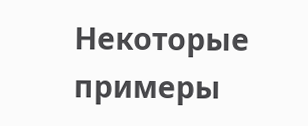Некоторые примеры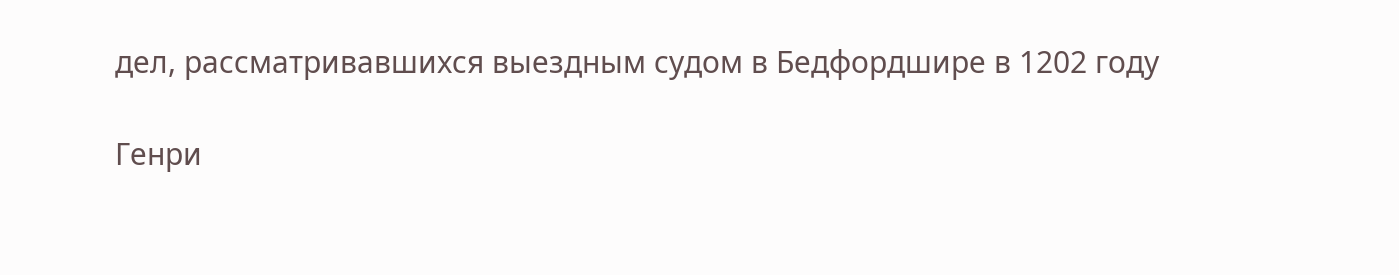дел, рассматривавшихся выездным судом в Бедфордшире в 1202 году

Генри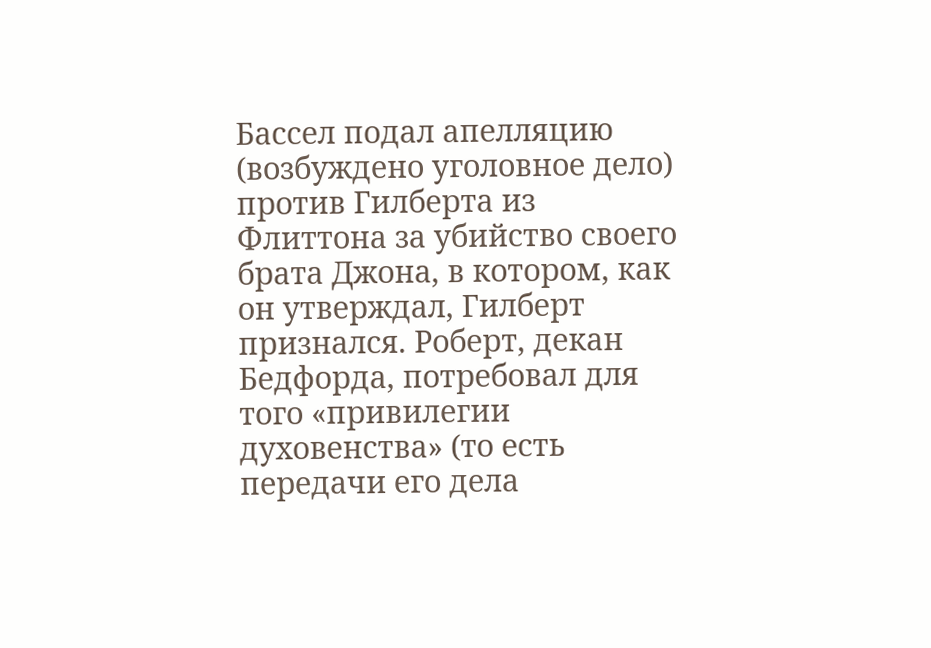Бассел подал апелляцию (возбуждено уголовное дело) против Гилберта из Флиттона за убийство своего брата Джона, в котором, как он утверждал, Гилберт признался. Роберт, декан Бедфорда, потребовал для того «привилегии духовенства» (то есть передачи его дела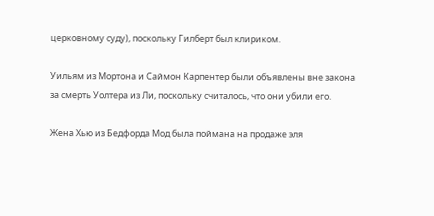церковному суду), поскольку Гилберт был клириком.

Уильям из Мортона и Саймон Карпентер были объявлены вне закона за смерть Уолтера из Ли, поскольку считалось, что они убили его.

Жена Хью из Бедфорда Мод была поймана на продаже эля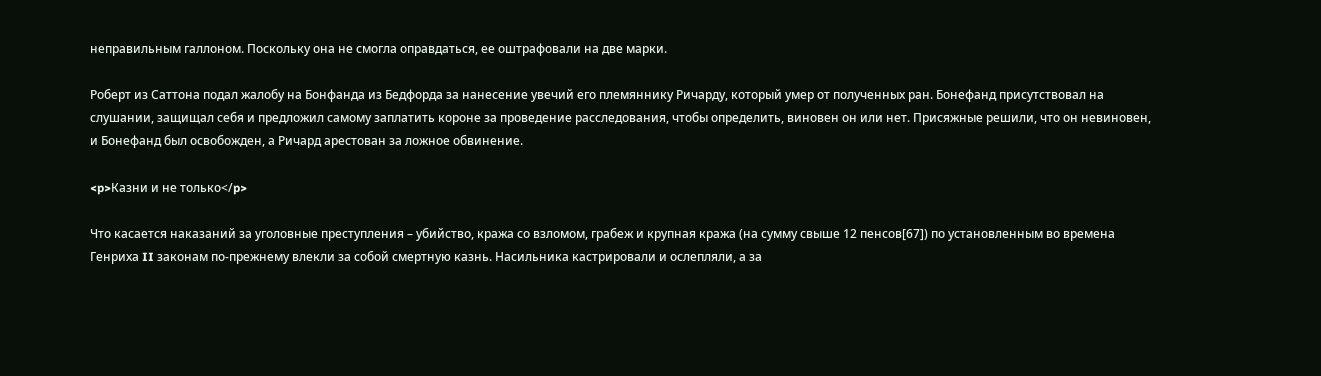неправильным галлоном. Поскольку она не смогла оправдаться, ее оштрафовали на две марки.

Роберт из Саттона подал жалобу на Бонфанда из Бедфорда за нанесение увечий его племяннику Ричарду, который умер от полученных ран. Бонефанд присутствовал на слушании, защищал себя и предложил самому заплатить короне за проведение расследования, чтобы определить, виновен он или нет. Присяжные решили, что он невиновен, и Бонефанд был освобожден, а Ричард арестован за ложное обвинение.

<p>Казни и не только</p>

Что касается наказаний за уголовные преступления – убийство, кража со взломом, грабеж и крупная кража (на сумму свыше 12 пенсов[67]) по установленным во времена Генриха II законам по-прежнему влекли за собой смертную казнь. Насильника кастрировали и ослепляли, а за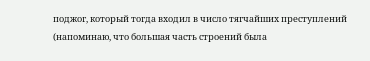поджог, который тогда входил в число тягчайших преступлений (напоминаю, что большая часть строений была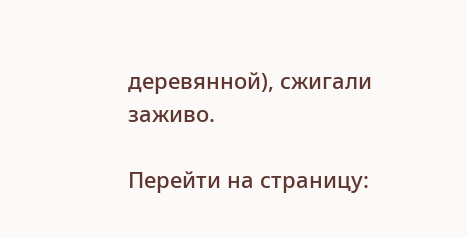деревянной), сжигали заживо.

Перейти на страницу: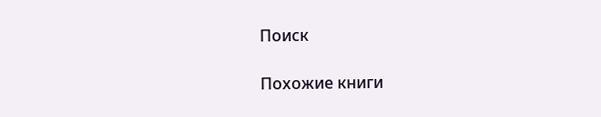Поиск

Похожие книги